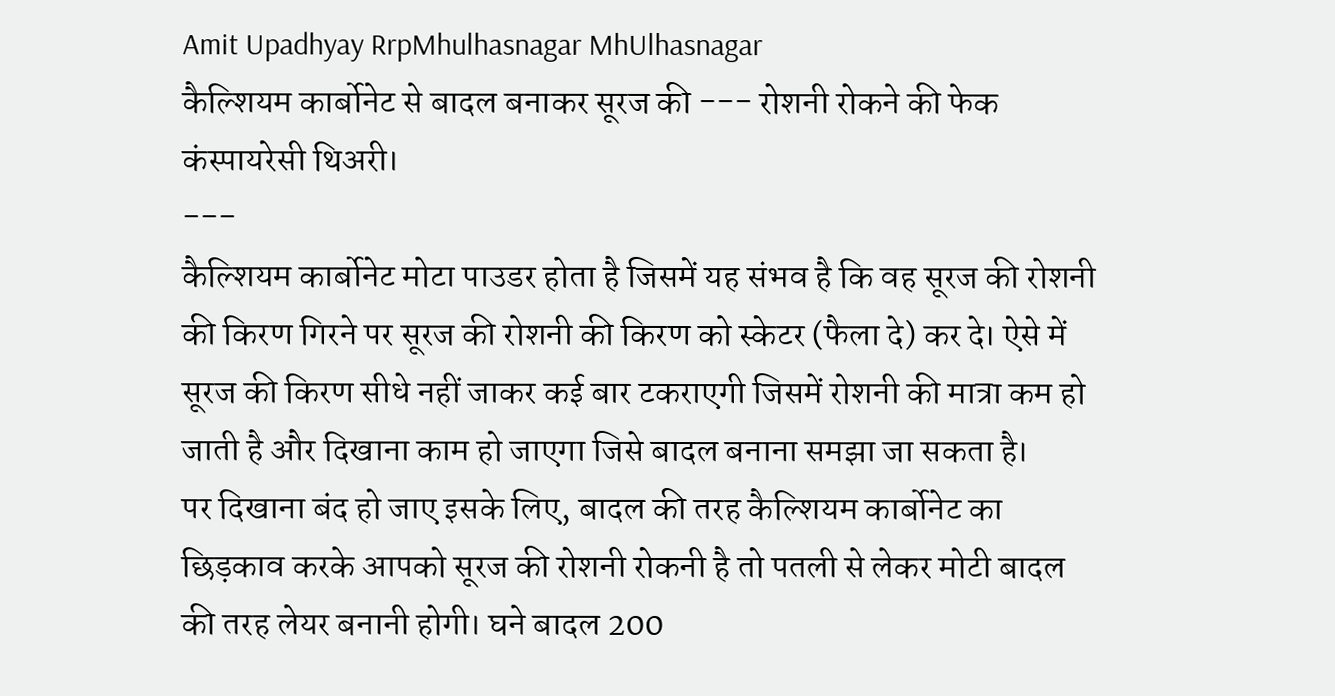Amit Upadhyay RrpMhulhasnagar MhUlhasnagar
कैल्शियम कार्बोनेट से बादल बनाकर सूरज की --- रोशनी रोकने की फेक कंस्पायरेसी थिअरी।
---
कैल्शियम कार्बोनेट मोटा पाउडर होता है जिसमें यह संभव है कि वह सूरज की रोशनी की किरण गिरने पर सूरज की रोशनी की किरण को स्केटर (फैला दे) कर दे। ऐसे में सूरज की किरण सीधे नहीं जाकर कई बार टकराएगी जिसमें रोशनी की मात्रा कम हो जाती है और दिखाना काम हो जाएगा जिसे बादल बनाना समझा जा सकता है।
पर दिखाना बंद हो जाए इसके लिए, बादल की तरह कैल्शियम कार्बोनेट का छिड़काव करके आपको सूरज की रोशनी रोकनी है तो पतली से लेकर मोटी बादल की तरह लेयर बनानी होगी। घने बादल 200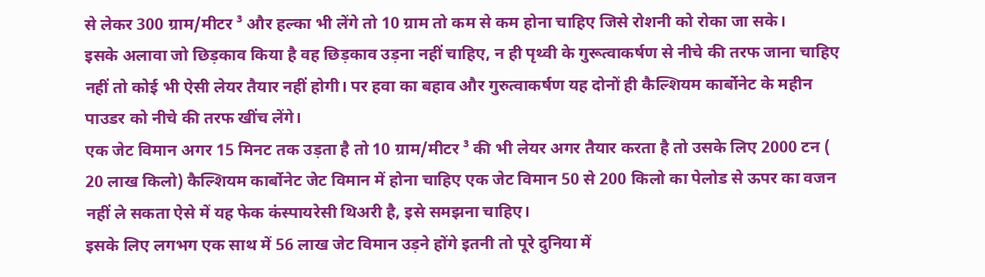से लेकर 300 ग्राम/मीटर ³ और हल्का भी लेंगे तो 10 ग्राम तो कम से कम होना चाहिए जिसे रोशनी को रोका जा सके।
इसके अलावा जो छिड़काव किया है वह छिड़काव उड़ना नहीं चाहिए, न ही पृथ्वी के गुरूत्वाकर्षण से नीचे की तरफ जाना चाहिए नहीं तो कोई भी ऐसी लेयर तैयार नहीं होगी। पर हवा का बहाव और गुरुत्वाकर्षण यह दोनों ही कैल्शियम कार्बोनेट के महीन पाउडर को नीचे की तरफ खींच लेंगे।
एक जेट विमान अगर 15 मिनट तक उड़ता है तो 10 ग्राम/मीटर ³ की भी लेयर अगर तैयार करता है तो उसके लिए 2000 टन ( 20 लाख किलो) कैल्शियम कार्बोनेट जेट विमान में होना चाहिए एक जेट विमान 50 से 200 किलो का पेलोड से ऊपर का वजन नहीं ले सकता ऐसे में यह फेक कंस्पायरेसी थिअरी है, इसे समझना चाहिए।
इसके लिए लगभग एक साथ में 56 लाख जेट विमान उड़ने होंगे इतनी तो पूरे दुनिया में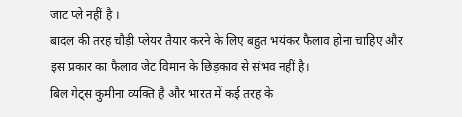जाट प्ले नहीं है ।
बादल की तरह चौड़ी प्लेयर तैयार करने के लिए बहुत भयंकर फैलाव होना चाहिए और इस प्रकार का फैलाव जेट विमान के छिड़काव से संभव नहीं है।
बिल गेट्स कुमीना व्यक्ति है और भारत में कई तरह के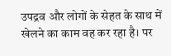उपद्रव और लोगों के सेहत के साथ में खेलने का काम वह कर रहा है। पर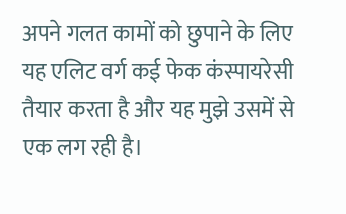अपने गलत कामों को छुपाने के लिए यह एलिट वर्ग कई फेक कंस्पायरेसी तैयार करता है और यह मुझे उसमें से एक लग रही है।